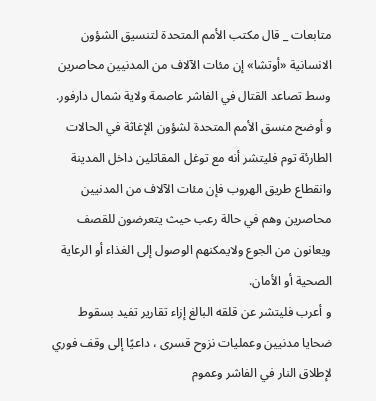متابعات _ قال مكتب الأمم المتحدة لتنسيق الشؤون الانسانية «أوتشا» إن مئات الآلاف من المدنيين محاصرين وسط تصاعد القتال في الفاشر عاصمة ولاية شمال دارفور.
و أوضح منسق الأمم المتحدة لشؤون الإغاثة في الحالات الطارئة توم فليتشر أنه مع توغل المقاتلين داخل المدينة وانقطاع طريق الهروب فإن مئات الآلاف من المدنيين محاصرين وهم في حالة رعب حيث يتعرضون للقصف ويعانون من الجوع ولايمكنهم الوصول إلى الغذاء أو الرعاية الصحية أو الأمان.
و أعرب فليتشر عن قلقه البالغ إزاء تقارير تفيد بسقوط ضحايا مدنيين وعمليات نزوح قسرى ، داعيًا إلى وقف فوري لإطلاق النار في الفاشر وعموم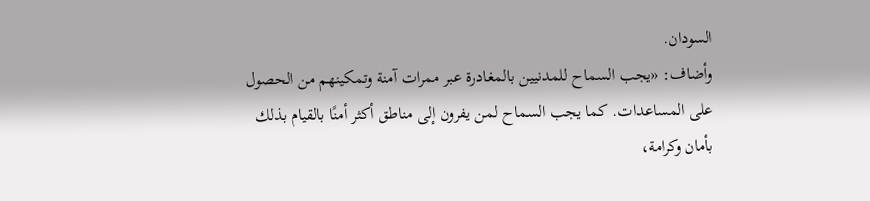السودان.
وأضاف: «يجب السماح للمدنيين بالمغادرة عبر ممرات آمنة وتمكينهم من الحصول على المساعدات. كما يجب السماح لمن يفرون إلى مناطق أكثر أمنًا بالقيام بذلك بأمان وكرامة،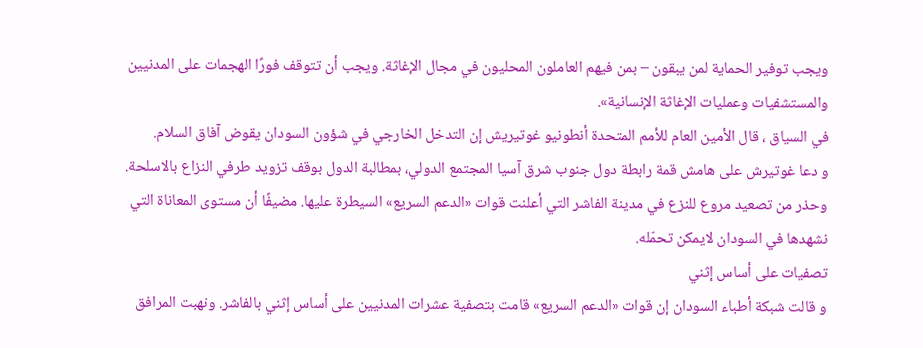ويجب توفير الحماية لمن يبقون – بمن فيهم العاملون المحليون في مجال الإغاثة. ويجب أن تتوقف فورًا الهجمات على المدنيين والمستشفيات وعمليات الإغاثة الإنسانية».
في السياق ، قال الأمين العام للأمم المتحدة أنطونيو غوتيريش إن التدخل الخارجي في شؤون السودان يقوض آفاق السلام.
و دعا غوتيرش على هامش قمة رابطة دول جنوب شرق آسيا المجتمع الدولي، بمطالبة الدول بوقف تزويد طرفي النزاع بالاسلحة.
وحذر من تصعيد مروع للنزع في مدينة الفاشر التي أعلنت قوات «الدعم السريع» السيطرة عليها. مضيفًا أن مستوى المعاناة التي نشهدها في السودان لايمكن تحمّله.
تصفيات على أساس إثني
و قالت شبكة أطباء السودان إن قوات «الدعم السريع» قامت بتصفية عشرات المدنيين على أساس إثني بالفاشر. ونهبت المرافق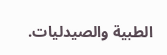الطبية والصيدليات.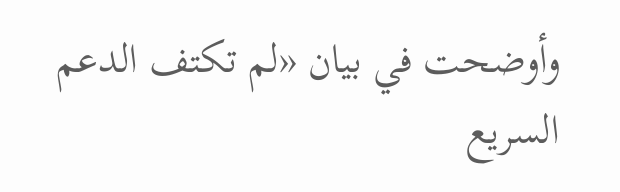وأوضحت في بيان «لم تكتف الدعم السريع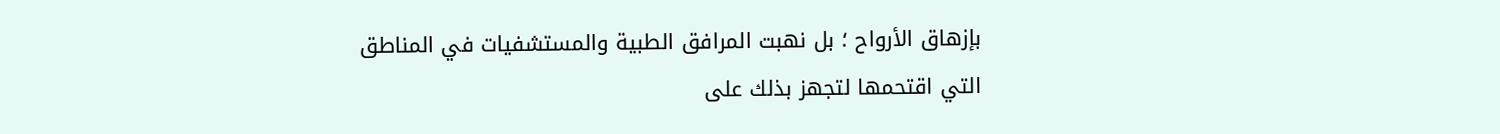بإزهاق الأرواح ؛ بل نهبت المرافق الطبية والمستشفيات في المناطق التي اقتحمها لتجهز بذلك على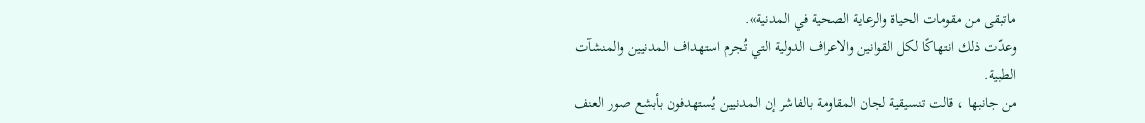ماتبقى من مقومات الحياة والرعاية الصحية في المدنية».
وعدّت ذلك انتهاكًا لكل القوانين والاعراف الدولية التي تُجرم استهداف المدنيين والمنشآت الطبية.
من جانبها ، قالت تنسيقية لجان المقاومة بالفاشر إن المدنيين يُستهدفون بأبشع صور العنف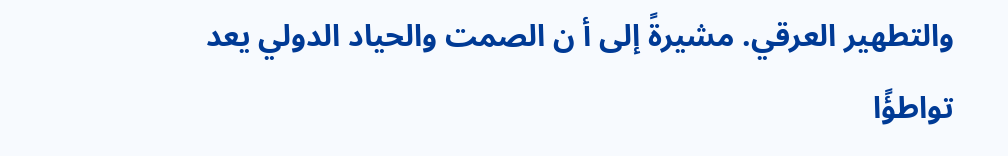والتطهير العرقي. مشيرةً إلى أ ن الصمت والحياد الدولي يعد تواطؤًا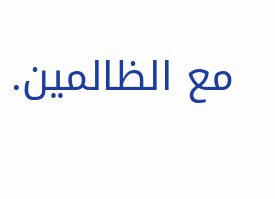مع الظالمين.